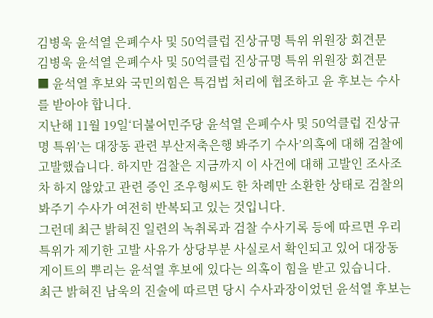김병욱 윤석열 은폐수사 및 50억클럽 진상규명 특위 위원장 회견문
김병욱 윤석열 은폐수사 및 50억클럽 진상규명 특위 위원장 회견문
■ 윤석열 후보와 국민의힘은 특검법 처리에 협조하고 윤 후보는 수사를 받아야 합니다.
지난해 11월 19일‘더불어민주당 윤석열 은폐수사 및 50억클럽 진상규명 특위’는 대장동 관련 부산저축은행 봐주기 수사’의혹에 대해 검찰에 고발했습니다. 하지만 검찰은 지금까지 이 사건에 대해 고발인 조사조차 하지 않았고 관련 증인 조우형씨도 한 차례만 소환한 상태로 검찰의 봐주기 수사가 여전히 반복되고 있는 것입니다.
그런데 최근 밝혀진 일련의 녹취록과 검찰 수사기록 등에 따르면 우리 특위가 제기한 고발 사유가 상당부분 사실로서 확인되고 있어 대장동 게이트의 뿌리는 윤석열 후보에 있다는 의혹이 힘을 받고 있습니다.
최근 밝혀진 남욱의 진술에 따르면 당시 수사과장이었던 윤석열 후보는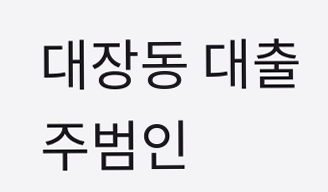대장동 대출 주범인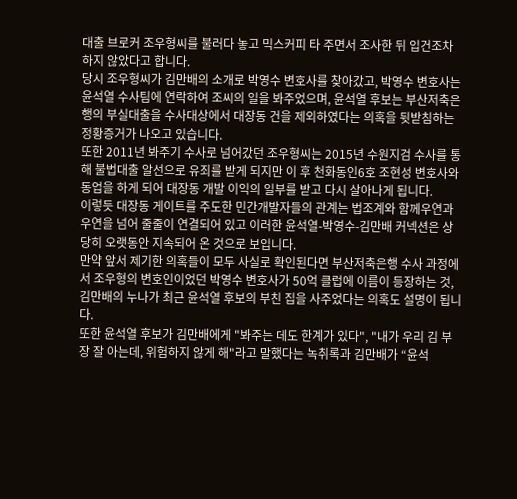대출 브로커 조우형씨를 불러다 놓고 믹스커피 타 주면서 조사한 뒤 입건조차 하지 않았다고 합니다.
당시 조우형씨가 김만배의 소개로 박영수 변호사를 찾아갔고, 박영수 변호사는 윤석열 수사팀에 연락하여 조씨의 일을 봐주었으며, 윤석열 후보는 부산저축은행의 부실대출을 수사대상에서 대장동 건을 제외하였다는 의혹을 뒷받침하는 정황증거가 나오고 있습니다.
또한 2011년 봐주기 수사로 넘어갔던 조우형씨는 2015년 수원지검 수사를 통해 불법대출 알선으로 유죄를 받게 되지만 이 후 천화동인6호 조현성 변호사와 동업을 하게 되어 대장동 개발 이익의 일부를 받고 다시 살아나게 됩니다.
이렇듯 대장동 게이트를 주도한 민간개발자들의 관계는 법조계와 함께우연과 우연을 넘어 줄줄이 연결되어 있고 이러한 윤석열-박영수-김만배 커넥션은 상당히 오랫동안 지속되어 온 것으로 보입니다.
만약 앞서 제기한 의혹들이 모두 사실로 확인된다면 부산저축은행 수사 과정에서 조우형의 변호인이었던 박영수 변호사가 50억 클럽에 이름이 등장하는 것, 김만배의 누나가 최근 윤석열 후보의 부친 집을 사주었다는 의혹도 설명이 됩니다.
또한 윤석열 후보가 김만배에게 "봐주는 데도 한계가 있다", "내가 우리 김 부장 잘 아는데, 위험하지 않게 해"라고 말했다는 녹취록과 김만배가 “윤석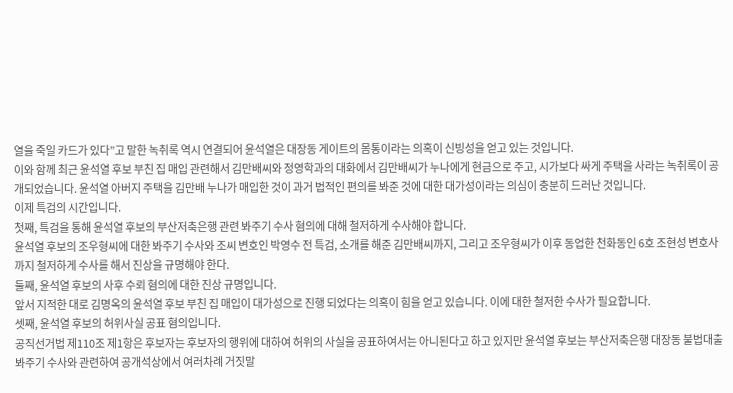열을 죽일 카드가 있다”고 말한 녹취록 역시 연결되어 윤석열은 대장동 게이트의 몸통이라는 의혹이 신빙성을 얻고 있는 것입니다.
이와 함께 최근 윤석열 후보 부친 집 매입 관련해서 김만배씨와 정영학과의 대화에서 김만배씨가 누나에게 현금으로 주고, 시가보다 싸게 주택을 사라는 녹취록이 공개되었습니다. 윤석열 아버지 주택을 김만배 누나가 매입한 것이 과거 법적인 편의를 봐준 것에 대한 대가성이라는 의심이 충분히 드러난 것입니다.
이제 특검의 시간입니다.
첫째, 특검을 통해 윤석열 후보의 부산저축은행 관련 봐주기 수사 혐의에 대해 철저하게 수사해야 합니다.
윤석열 후보의 조우형씨에 대한 봐주기 수사와 조씨 변호인 박영수 전 특검, 소개를 해준 김만배씨까지, 그리고 조우형씨가 이후 동업한 천화동인 6호 조현성 변호사까지 철저하게 수사를 해서 진상을 규명해야 한다.
둘째, 윤석열 후보의 사후 수뢰 혐의에 대한 진상 규명입니다.
앞서 지적한 대로 김명옥의 윤석열 후보 부친 집 매입이 대가성으로 진행 되었다는 의혹이 힘을 얻고 있습니다. 이에 대한 철저한 수사가 필요합니다.
셋째, 윤석열 후보의 허위사실 공표 혐의입니다.
공직선거법 제110조 제1항은 후보자는 후보자의 행위에 대하여 허위의 사실을 공표하여서는 아니된다고 하고 있지만 윤석열 후보는 부산저축은행 대장동 불법대출 봐주기 수사와 관련하여 공개석상에서 여러차례 거짓말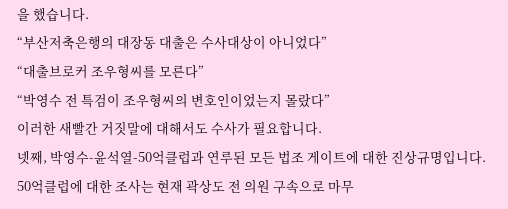을 했습니다.
“부산저축은행의 대장동 대출은 수사대상이 아니었다”
“대출브로커 조우형씨를 모른다”
“박영수 전 특검이 조우형씨의 변호인이었는지 몰랐다”
이러한 새빨간 거짓말에 대해서도 수사가 필요합니다.
넷째, 박영수-윤석열-50억클럽과 연루된 모든 법조 게이트에 대한 진상규명입니다.
50억클럽에 대한 조사는 현재 곽상도 전 의원 구속으로 마무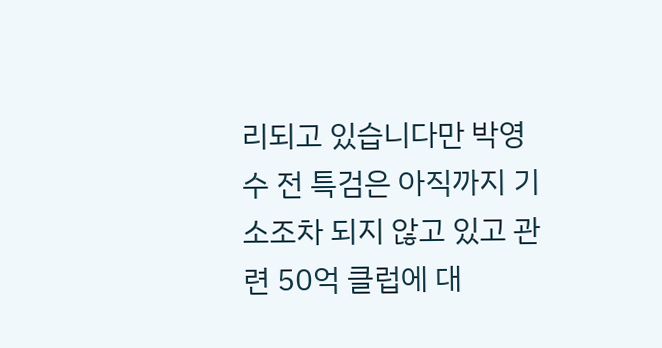리되고 있습니다만 박영수 전 특검은 아직까지 기소조차 되지 않고 있고 관련 50억 클럽에 대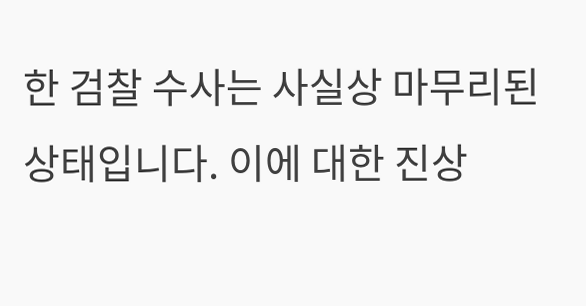한 검찰 수사는 사실상 마무리된 상태입니다. 이에 대한 진상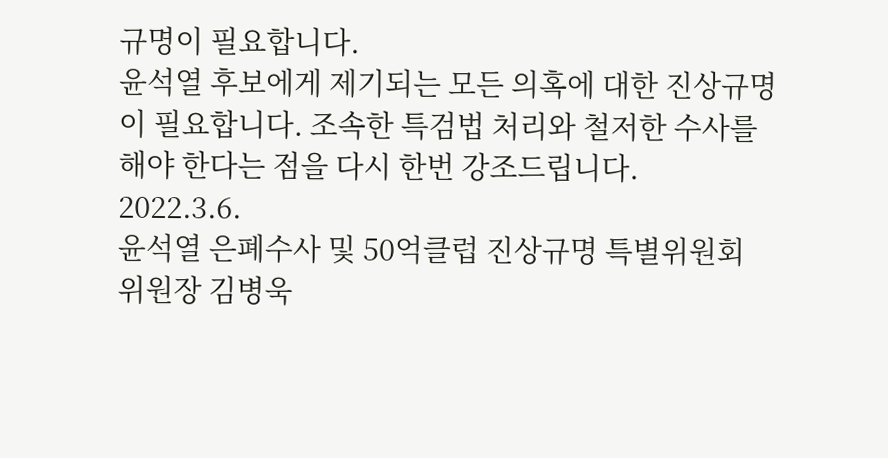규명이 필요합니다.
윤석열 후보에게 제기되는 모든 의혹에 대한 진상규명이 필요합니다. 조속한 특검법 처리와 철저한 수사를 해야 한다는 점을 다시 한번 강조드립니다.
2022.3.6.
윤석열 은폐수사 및 50억클럽 진상규명 특별위원회 위원장 김병욱